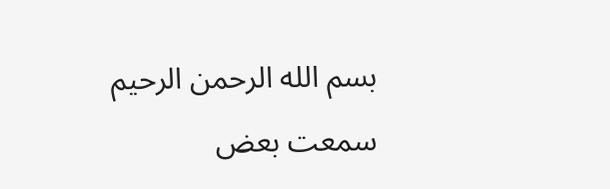بسم الله الرحمن الرحيم
سمعت بعض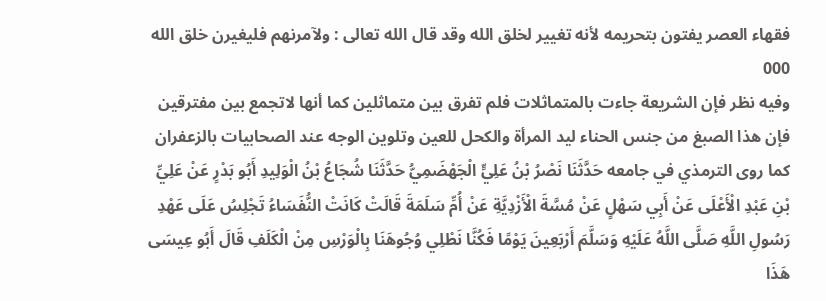فقهاء العصر يفتون بتحريمه لأنه تغيير لخلق الله وقد قال الله تعالى : ولآمرنهم فليغيرن خلق الله 000
وفيه نظر فإن الشريعة جاءت بالمتماثلات فلم تفرق بين متماثلين كما أنها لاتجمع بين مفترقين فإن هذا الصبغ من جنس الحناء ليد المرأة والكحل للعين وتلوين الوجه عند الصحابيات بالزعفران كما روى الترمذي في جامعه حَدَّثَنَا نَصْرُ بْنُ عَلِيٍّ الْجَهْضَمِيُّ حَدَّثَنَا شُجَاعُ بْنُ الْوَلِيدِ أَبُو بَدْرٍ عَنْ عَلِيِّ بْنِ عَبْدِ الْأَعْلَى عَنْ أَبِي سَهْلٍ عَنْ مُسَّةَ الْأَزْدِيَّةِ عَنْ أُمِّ سَلَمَةَ قَالَتْ كَانَتْ النُّفَسَاءُ تَجْلِسُ عَلَى عَهْدِ رَسُولِ اللَّهِ صَلَّى اللَّهُ عَلَيْهِ وَسَلَّمَ أَرْبَعِينَ يَوْمًا فَكُنَّا نَطْلِي وُجُوهَنَا بِالْوَرْسِ مِنْ الْكَلَفِ قَالَ أَبُو عِيسَى هَذَا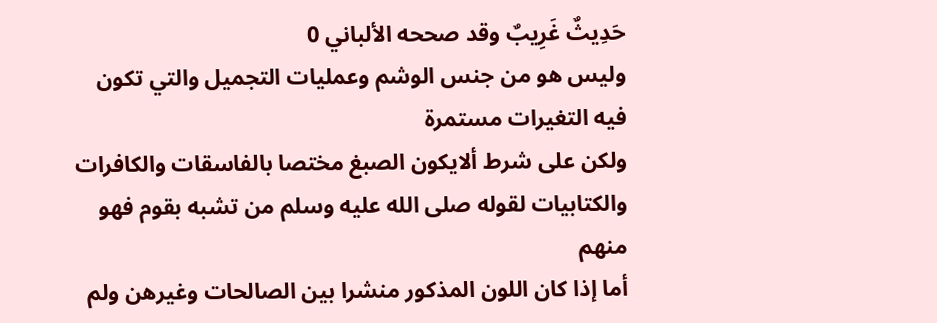حَدِيثٌ غَرِيبٌ وقد صححه الألباني 0
وليس هو من جنس الوشم وعمليات التجميل والتي تكون فيه التغيرات مستمرة
ولكن على شرط ألايكون الصبغ مختصا بالفاسقات والكافرات والكتابيات لقوله صلى الله عليه وسلم من تشبه بقوم فهو منهم
أما إذا كان اللون المذكور منشرا بين الصالحات وغيرهن ولم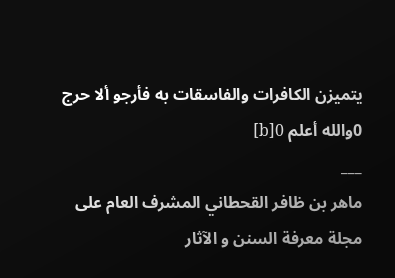يتميزن الكافرات والفاسقات به فأرجو ألا حرج 0والله أعلم 0[b]
___
ماهر بن ظافر القحطاني المشرف العام على مجلة معرفة السنن و الآثار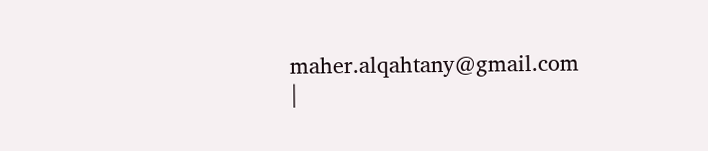maher.alqahtany@gmail.com
|